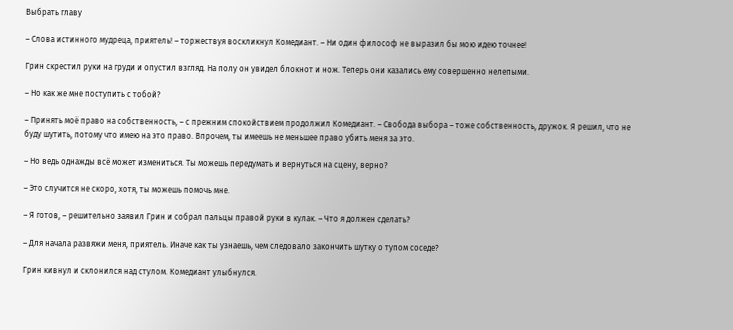Выбрать главу

– Слова истинного мудреца, приятель! – торжествуя воскликнул Комедиант. – Ни один философ не выразил бы мою идею точнее!

Грин скрестил руки на груди и опустил взгляд. На полу он увидел блокнот и нож. Теперь они казались ему совершенно нелепыми.

– Но как же мне поступить с тобой?

– Принять моё право на собственность, – с прежним спокойствием продолжил Комедиант. – Свобода выбора – тоже собственность, дружок. Я решил, что не буду шутить, потому что имею на это право. Впрочем, ты имеешь не меньшее право убить меня за это.

– Но ведь однажды всё может измениться. Ты можешь передумать и вернуться на сцену, верно?

– Это случится не скоро, хотя, ты можешь помочь мне.

– Я готов, – решительно заявил Грин и собрал пальцы правой руки в кулак. – Что я должен сделать?

– Для начала развяжи меня, приятель. Иначе как ты узнаешь, чем следовало закончить шутку о тупом соседе?

Грин кивнул и склонился над стулом. Комедиант улыбнулся.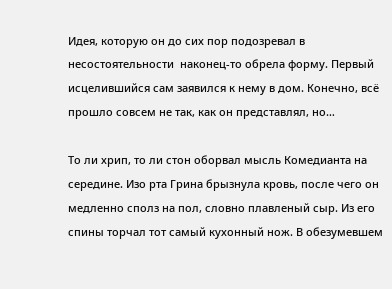Идея, которую он до сих пор подозревал в несостоятельности  наконец-то обрела форму. Первый исцелившийся сам заявился к нему в дом. Конечно, всё прошло совсем не так, как он представлял, но…

То ли хрип, то ли стон оборвал мысль Комедианта на середине. Изо рта Грина брызнула кровь, после чего он медленно сполз на пол, словно плавленый сыр. Из его спины торчал тот самый кухонный нож. В обезумевшем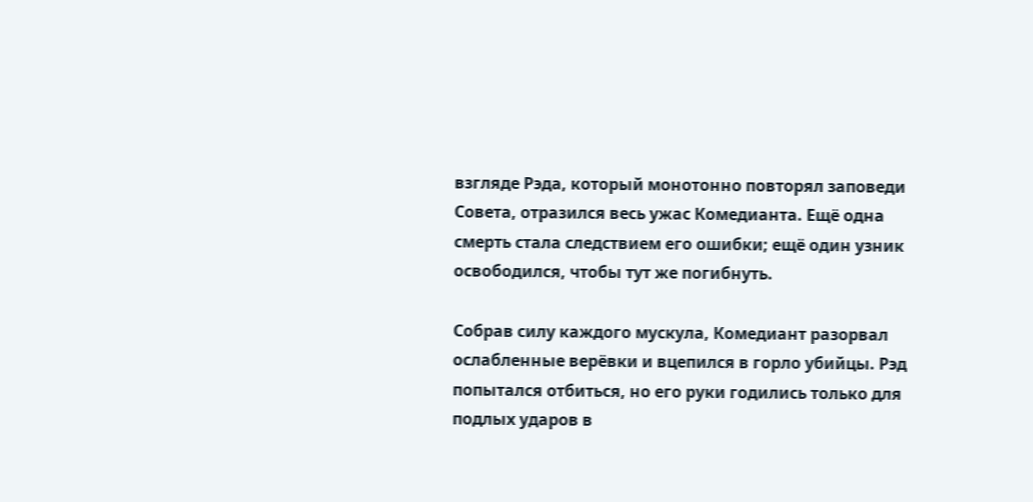взгляде Рэда, который монотонно повторял заповеди Совета, отразился весь ужас Комедианта. Ещё одна смерть стала следствием его ошибки; ещё один узник освободился, чтобы тут же погибнуть.

Собрав силу каждого мускула, Комедиант разорвал ослабленные верёвки и вцепился в горло убийцы. Рэд попытался отбиться, но его руки годились только для подлых ударов в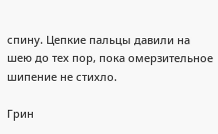спину. Цепкие пальцы давили на шею до тех пор, пока омерзительное шипение не стихло.

Грин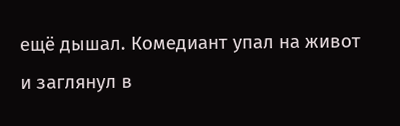ещё дышал. Комедиант упал на живот и заглянул в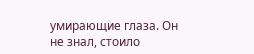умирающие глаза. Он не знал, стоило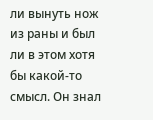ли вынуть нож из раны и был ли в этом хотя бы какой-то смысл. Он знал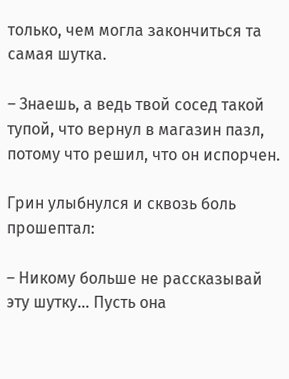только, чем могла закончиться та самая шутка.

– Знаешь, а ведь твой сосед такой тупой, что вернул в магазин пазл, потому что решил, что он испорчен.

Грин улыбнулся и сквозь боль прошептал:

– Никому больше не рассказывай эту шутку… Пусть она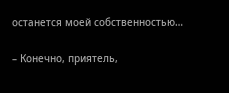останется моей собственностью…

– Конечно, приятель,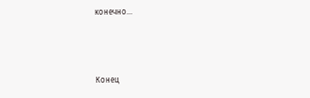конечно…



Конец